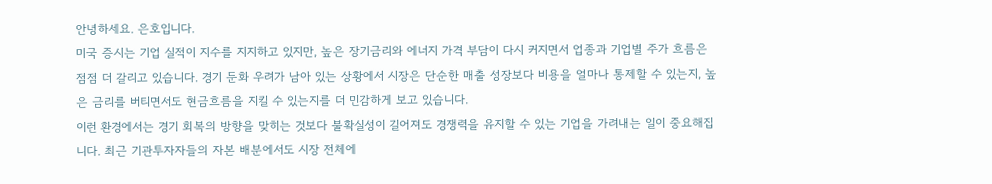안녕하세요. 은호입니다.
미국 증시는 기업 실적이 지수를 지지하고 있지만, 높은 장기금리와 에너지 가격 부담이 다시 커지면서 업종과 기업별 주가 흐름은 점점 더 갈리고 있습니다. 경기 둔화 우려가 남아 있는 상황에서 시장은 단순한 매출 성장보다 비용을 얼마나 통제할 수 있는지, 높은 금리를 버티면서도 현금흐름을 지킬 수 있는지를 더 민감하게 보고 있습니다.
이런 환경에서는 경기 회복의 방향을 맞히는 것보다 불확실성이 길어져도 경쟁력을 유지할 수 있는 기업을 가려내는 일이 중요해집니다. 최근 기관투자자들의 자본 배분에서도 시장 전체에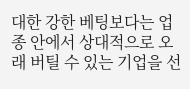대한 강한 베팅보다는 업종 안에서 상대적으로 오래 버틸 수 있는 기업을 선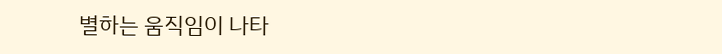별하는 움직임이 나타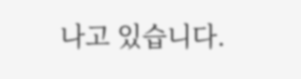나고 있습니다.